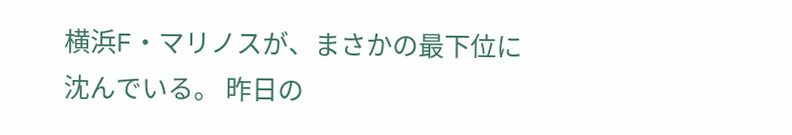横浜F・マリノスが、まさかの最下位に沈んでいる。 昨日の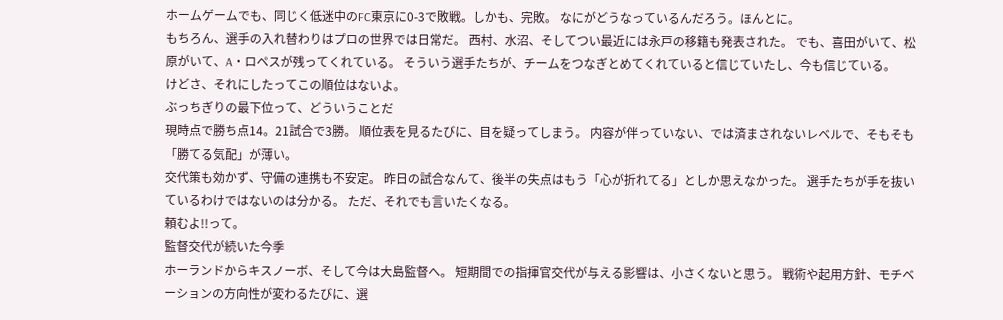ホームゲームでも、同じく低迷中のFC東京に0-3で敗戦。しかも、完敗。 なにがどうなっているんだろう。ほんとに。
もちろん、選手の入れ替わりはプロの世界では日常だ。 西村、水沼、そしてつい最近には永戸の移籍も発表された。 でも、喜田がいて、松原がいて、A・ロペスが残ってくれている。 そういう選手たちが、チームをつなぎとめてくれていると信じていたし、今も信じている。
けどさ、それにしたってこの順位はないよ。
ぶっちぎりの最下位って、どういうことだ
現時点で勝ち点14。21試合で3勝。 順位表を見るたびに、目を疑ってしまう。 内容が伴っていない、では済まされないレベルで、そもそも「勝てる気配」が薄い。
交代策も効かず、守備の連携も不安定。 昨日の試合なんて、後半の失点はもう「心が折れてる」としか思えなかった。 選手たちが手を抜いているわけではないのは分かる。 ただ、それでも言いたくなる。
頼むよ!!って。
監督交代が続いた今季
ホーランドからキスノーボ、そして今は大島監督へ。 短期間での指揮官交代が与える影響は、小さくないと思う。 戦術や起用方針、モチベーションの方向性が変わるたびに、選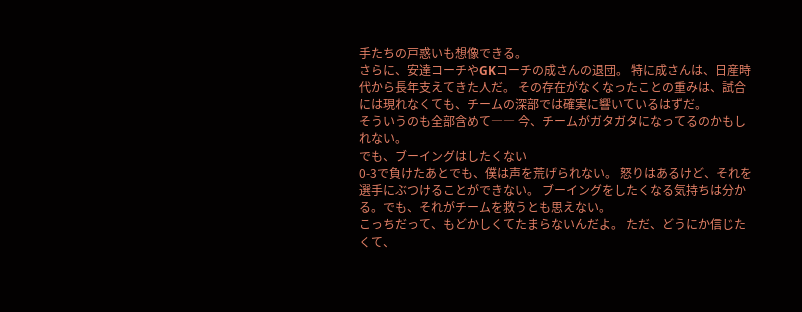手たちの戸惑いも想像できる。
さらに、安達コーチやGKコーチの成さんの退団。 特に成さんは、日産時代から長年支えてきた人だ。 その存在がなくなったことの重みは、試合には現れなくても、チームの深部では確実に響いているはずだ。
そういうのも全部含めて―― 今、チームがガタガタになってるのかもしれない。
でも、ブーイングはしたくない
0-3で負けたあとでも、僕は声を荒げられない。 怒りはあるけど、それを選手にぶつけることができない。 ブーイングをしたくなる気持ちは分かる。でも、それがチームを救うとも思えない。
こっちだって、もどかしくてたまらないんだよ。 ただ、どうにか信じたくて、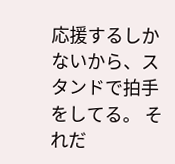応援するしかないから、スタンドで拍手をしてる。 それだ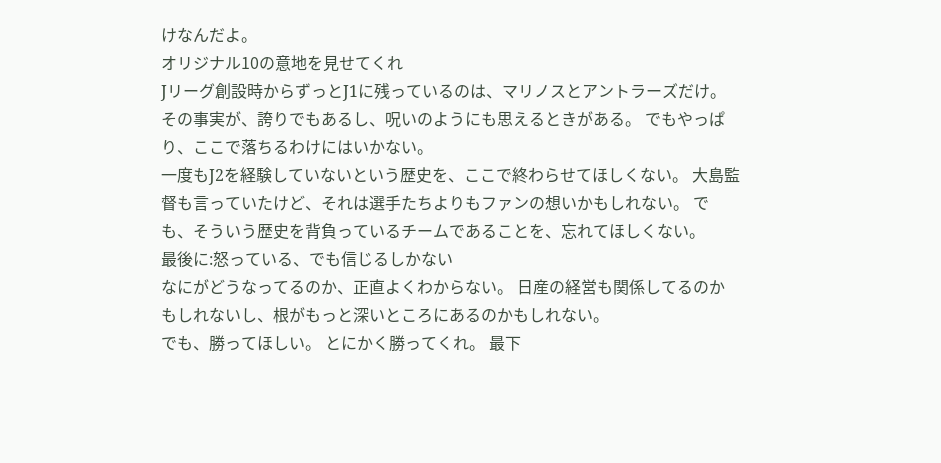けなんだよ。
オリジナル10の意地を見せてくれ
Jリーグ創設時からずっとJ1に残っているのは、マリノスとアントラーズだけ。 その事実が、誇りでもあるし、呪いのようにも思えるときがある。 でもやっぱり、ここで落ちるわけにはいかない。
一度もJ2を経験していないという歴史を、ここで終わらせてほしくない。 大島監督も言っていたけど、それは選手たちよりもファンの想いかもしれない。 でも、そういう歴史を背負っているチームであることを、忘れてほしくない。
最後に:怒っている、でも信じるしかない
なにがどうなってるのか、正直よくわからない。 日産の経営も関係してるのかもしれないし、根がもっと深いところにあるのかもしれない。
でも、勝ってほしい。 とにかく勝ってくれ。 最下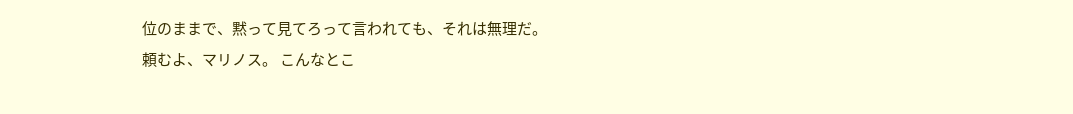位のままで、黙って見てろって言われても、それは無理だ。
頼むよ、マリノス。 こんなとこ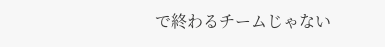で終わるチームじゃない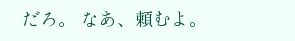だろ。 なあ、頼むよ。